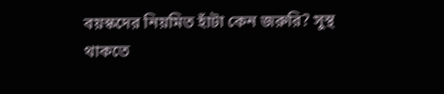বয়স্কদের নিয়মিত হাঁটা কেন জরুরি? সুস্থ থাকতে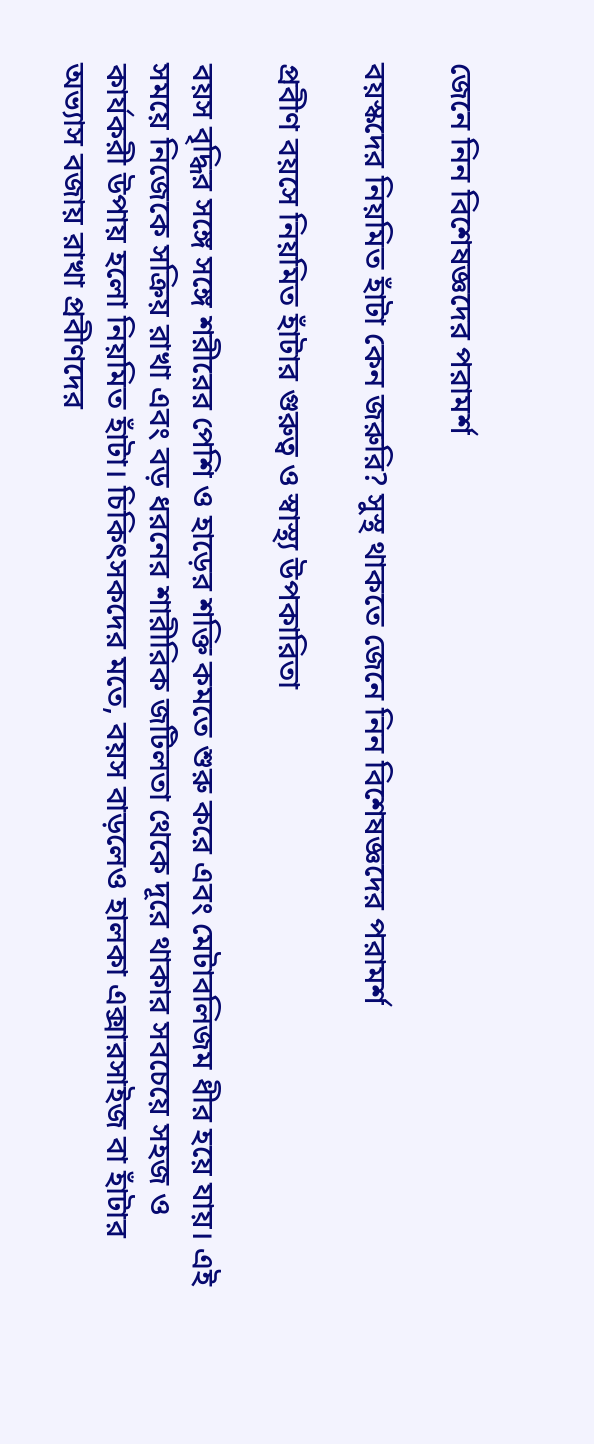জেনে নিন বিশেষজ্ঞদের পরামর্শ

বয়স্কদের নিয়মিত হাঁটা কেন জরুরি? সুস্থ থাকতে জেনে নিন বিশেষজ্ঞদের পরামর্শ

প্রবীণ বয়সে নিয়মিত হাঁটার গুরুত্ব ও স্বাস্থ্য উপকারিতা

বয়স বৃদ্ধির সঙ্গে সঙ্গে শরীরের পেশি ও হাড়ের শক্তি কমতে শুরু করে এবং মেটাবলিজম ধীর হয়ে যায়। এই সময়ে নিজেকে সক্রিয় রাখা এবং বড় ধরনের শারীরিক জটিলতা থেকে দূরে থাকার সবচেয়ে সহজ ও কার্যকরী উপায় হলো নিয়মিত হাঁটা। চিকিৎসকদের মতে, বয়স বাড়লেও হালকা এক্সারসাইজ বা হাঁটার অভ্যাস বজায় রাখা প্রবীণদের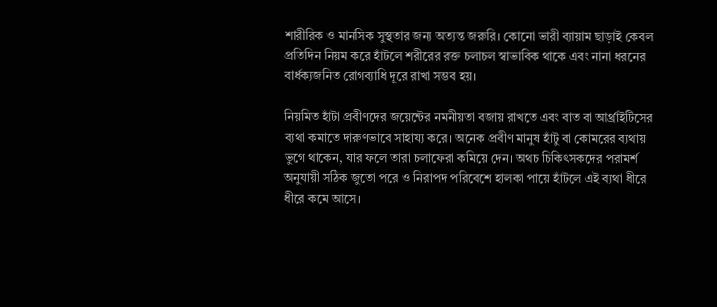শারীরিক ও মানসিক সুস্থতার জন্য অত্যন্ত জরুরি। কোনো ভারী ব্যায়াম ছাড়াই কেবল প্রতিদিন নিয়ম করে হাঁটলে শরীরের রক্ত চলাচল স্বাভাবিক থাকে এবং নানা ধরনের বার্ধক্যজনিত রোগব্যাধি দূরে রাখা সম্ভব হয়।

নিয়মিত হাঁটা প্রবীণদের জয়েন্টের নমনীয়তা বজায় রাখতে এবং বাত বা আর্থ্রাইটিসের ব্যথা কমাতে দারুণভাবে সাহায্য করে। অনেক প্রবীণ মানুষ হাঁটু বা কোমরের ব্যথায় ভুগে থাকেন, যার ফলে তারা চলাফেরা কমিয়ে দেন। অথচ চিকিৎসকদের পরামর্শ অনুযায়ী সঠিক জুতো পরে ও নিরাপদ পরিবেশে হালকা পায়ে হাঁটলে এই ব্যথা ধীরে ধীরে কমে আসে।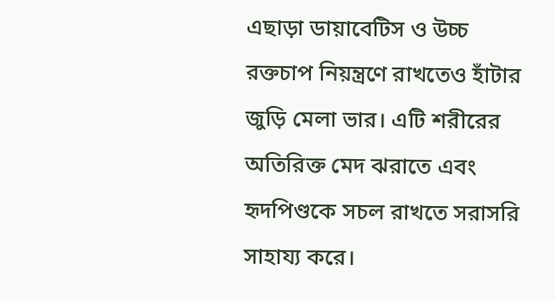এছাড়া ডায়াবেটিস ও উচ্চ রক্তচাপ নিয়ন্ত্রণে রাখতেও হাঁটার জুড়ি মেলা ভার। এটি শরীরের অতিরিক্ত মেদ ঝরাতে এবং হৃদপিণ্ডকে সচল রাখতে সরাসরি সাহায্য করে।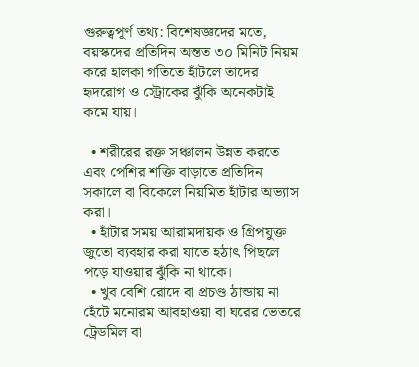গুরুত্বপূর্ণ তথ্য: বিশেষজ্ঞদের মতে, বয়স্কদের প্রতিদিন অন্তত ৩০ মিনিট নিয়ম করে হালকা গতিতে হাঁটলে তাদের হৃদরোগ ও স্ট্রোকের ঝুঁকি অনেকটাই কমে যায়।

  • শরীরের রক্ত সঞ্চালন উন্নত করতে এবং পেশির শক্তি বাড়াতে প্রতিদিন সকালে বা বিকেলে নিয়মিত হাঁটার অভ্যাস করা।
  • হাঁটার সময় আরামদায়ক ও গ্রিপযুক্ত জুতো ব্যবহার করা যাতে হঠাৎ পিছলে পড়ে যাওয়ার ঝুঁকি না থাকে।
  • খুব বেশি রোদে বা প্রচণ্ড ঠান্ডায় না হেঁটে মনোরম আবহাওয়া বা ঘরের ভেতরে ট্রেডমিল বা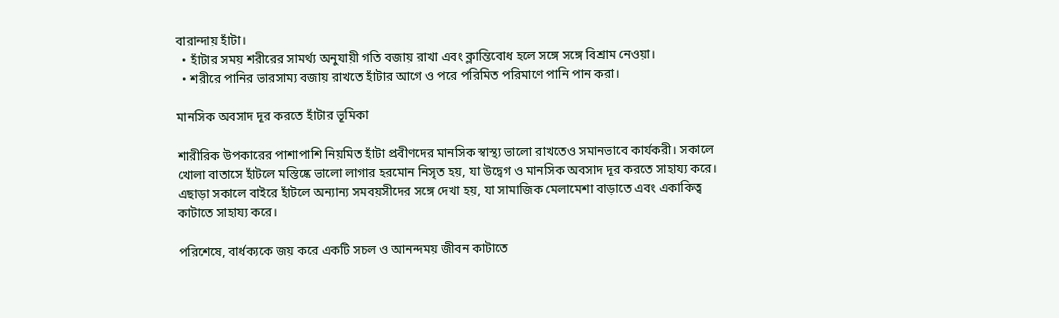বারান্দায় হাঁটা।
  • হাঁটার সময় শরীরের সামর্থ্য অনুযায়ী গতি বজায় রাখা এবং ক্লান্তিবোধ হলে সঙ্গে সঙ্গে বিশ্রাম নেওয়া।
  • শরীরে পানির ভারসাম্য বজায় রাখতে হাঁটার আগে ও পরে পরিমিত পরিমাণে পানি পান করা।

মানসিক অবসাদ দূর করতে হাঁটার ভূমিকা

শারীরিক উপকারের পাশাপাশি নিয়মিত হাঁটা প্রবীণদের মানসিক স্বাস্থ্য ভালো রাখতেও সমানভাবে কার্যকরী। সকালে খোলা বাতাসে হাঁটলে মস্তিষ্কে ভালো লাগার হরমোন নিসৃত হয়, যা উদ্বেগ ও মানসিক অবসাদ দূর করতে সাহায্য করে। এছাড়া সকালে বাইরে হাঁটলে অন্যান্য সমবয়সীদের সঙ্গে দেখা হয়, যা সামাজিক মেলামেশা বাড়াতে এবং একাকিত্ব কাটাতে সাহায্য করে।

পরিশেষে, বার্ধক্যকে জয় করে একটি সচল ও আনন্দময় জীবন কাটাতে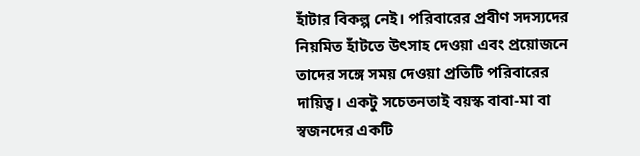হাঁটার বিকল্প নেই। পরিবারের প্রবীণ সদস্যদের নিয়মিত হাঁটতে উৎসাহ দেওয়া এবং প্রয়োজনে তাদের সঙ্গে সময় দেওয়া প্রতিটি পরিবারের দায়িত্ব। একটু সচেতনতাই বয়স্ক বাবা-মা বা স্বজনদের একটি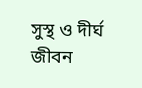সুস্থ ও দীর্ঘ জীবন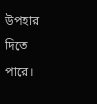উপহার দিতে পারে।